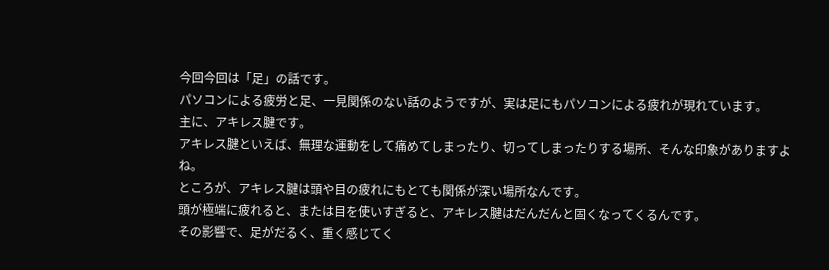今回今回は「足」の話です。
パソコンによる疲労と足、一見関係のない話のようですが、実は足にもパソコンによる疲れが現れています。
主に、アキレス腱です。
アキレス腱といえば、無理な運動をして痛めてしまったり、切ってしまったりする場所、そんな印象がありますよね。
ところが、アキレス腱は頭や目の疲れにもとても関係が深い場所なんです。
頭が極端に疲れると、または目を使いすぎると、アキレス腱はだんだんと固くなってくるんです。
その影響で、足がだるく、重く感じてく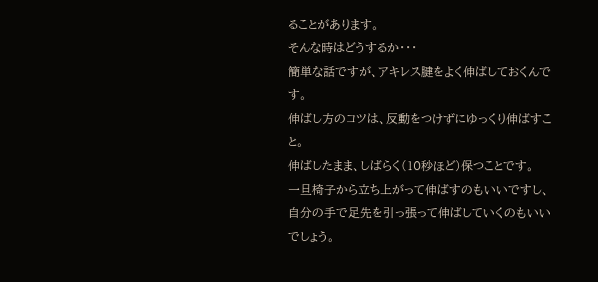ることがあります。
そんな時はどうするか・・・
簡単な話ですが、アキレス腱をよく伸ばしておくんです。
伸ばし方のコツは、反動をつけずにゆっくり伸ばすこと。
伸ばしたまま、しばらく(10秒ほど)保つことです。
一旦椅子から立ち上がって伸ばすのもいいですし、自分の手で足先を引っ張って伸ばしていくのもいいでしょう。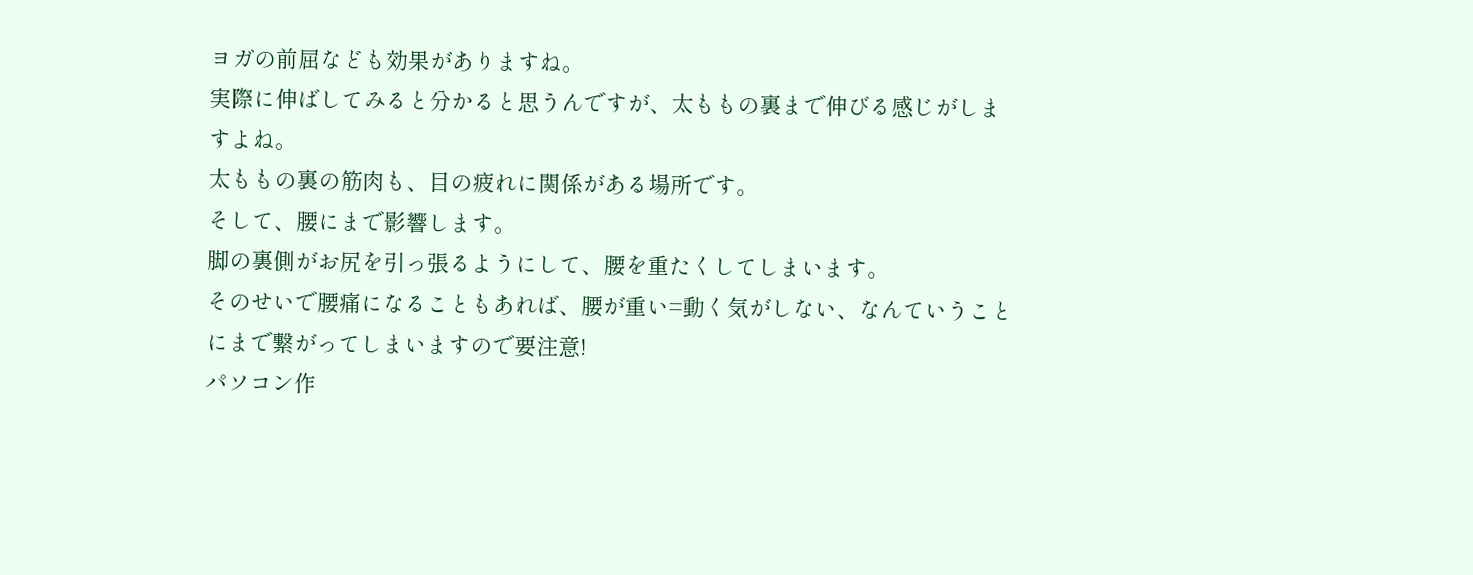ヨガの前屈なども効果がありますね。
実際に伸ばしてみると分かると思うんですが、太ももの裏まで伸びる感じがしますよね。
太ももの裏の筋肉も、目の疲れに関係がある場所です。
そして、腰にまで影響します。
脚の裏側がお尻を引っ張るようにして、腰を重たくしてしまいます。
そのせいで腰痛になることもあれば、腰が重い=動く気がしない、なんていうことにまで繋がってしまいますので要注意!
パソコン作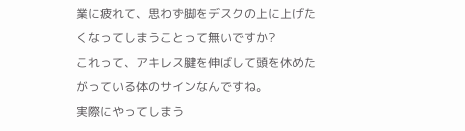業に疲れて、思わず脚をデスクの上に上げたくなってしまうことって無いですか?
これって、アキレス腱を伸ばして頭を休めたがっている体のサインなんですね。
実際にやってしまう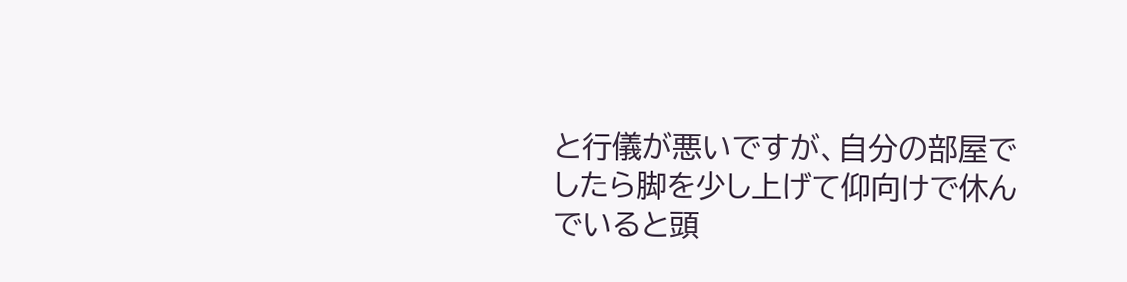と行儀が悪いですが、自分の部屋でしたら脚を少し上げて仰向けで休んでいると頭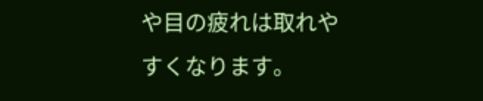や目の疲れは取れやすくなります。